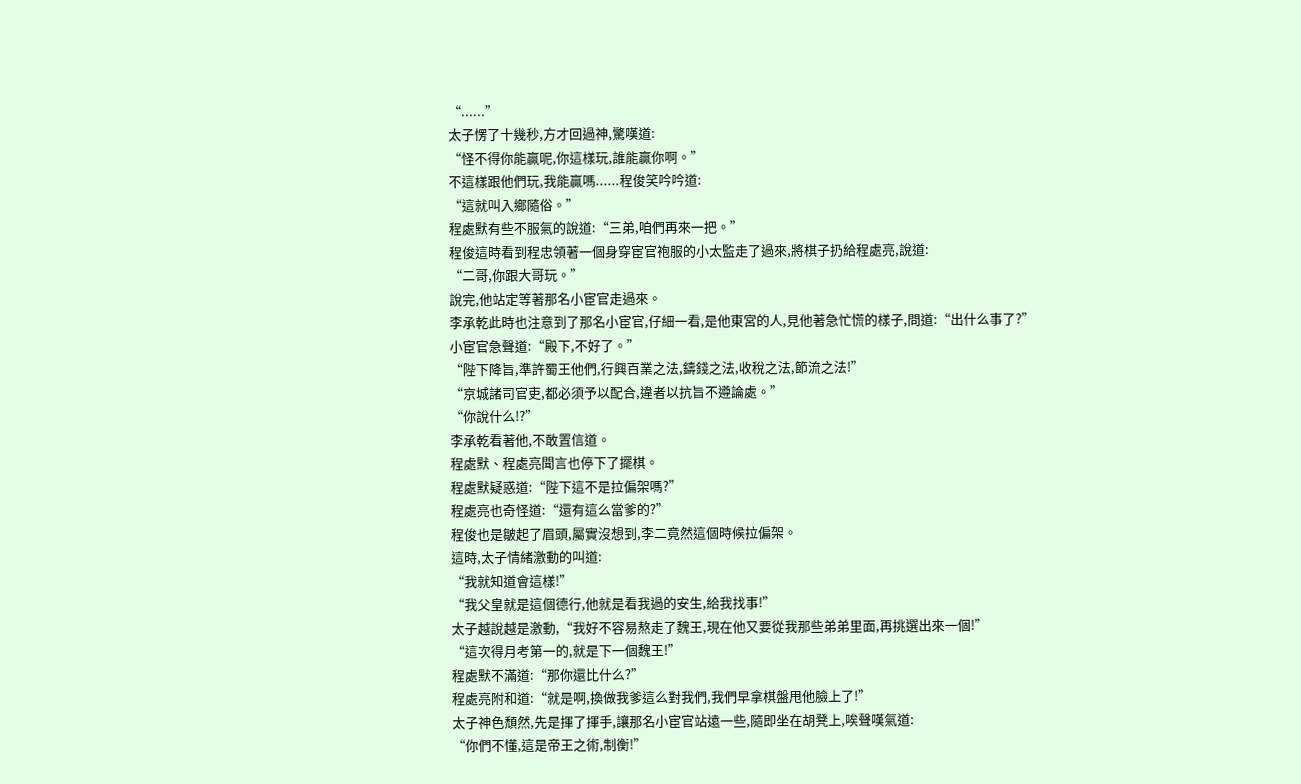“......”
太子愣了十幾秒,方才回過神,驚嘆道:
“怪不得你能贏呢,你這樣玩,誰能贏你啊。”
不這樣跟他們玩,我能贏嗎......程俊笑吟吟道:
“這就叫入鄉隨俗。”
程處默有些不服氣的說道:“三弟,咱們再來一把。”
程俊這時看到程忠領著一個身穿宦官袍服的小太監走了過來,將棋子扔給程處亮,說道:
“二哥,你跟大哥玩。”
說完,他站定等著那名小宦官走過來。
李承乾此時也注意到了那名小宦官,仔細一看,是他東宮的人,見他著急忙慌的樣子,問道:“出什么事了?”
小宦官急聲道:“殿下,不好了。”
“陛下降旨,準許蜀王他們,行興百業之法,鑄錢之法,收稅之法,節流之法!”
“京城諸司官吏,都必須予以配合,違者以抗旨不遵論處。”
“你說什么!?”
李承乾看著他,不敢置信道。
程處默、程處亮聞言也停下了擺棋。
程處默疑惑道:“陛下這不是拉偏架嗎?”
程處亮也奇怪道:“還有這么當爹的?”
程俊也是皺起了眉頭,屬實沒想到,李二竟然這個時候拉偏架。
這時,太子情緒激動的叫道:
“我就知道會這樣!”
“我父皇就是這個德行,他就是看我過的安生,給我找事!”
太子越說越是激動,“我好不容易熬走了魏王,現在他又要從我那些弟弟里面,再挑選出來一個!”
“這次得月考第一的,就是下一個魏王!”
程處默不滿道:“那你還比什么?”
程處亮附和道:“就是啊,換做我爹這么對我們,我們早拿棋盤甩他臉上了!”
太子神色頹然,先是揮了揮手,讓那名小宦官站遠一些,隨即坐在胡凳上,唉聲嘆氣道:
“你們不懂,這是帝王之術,制衡!”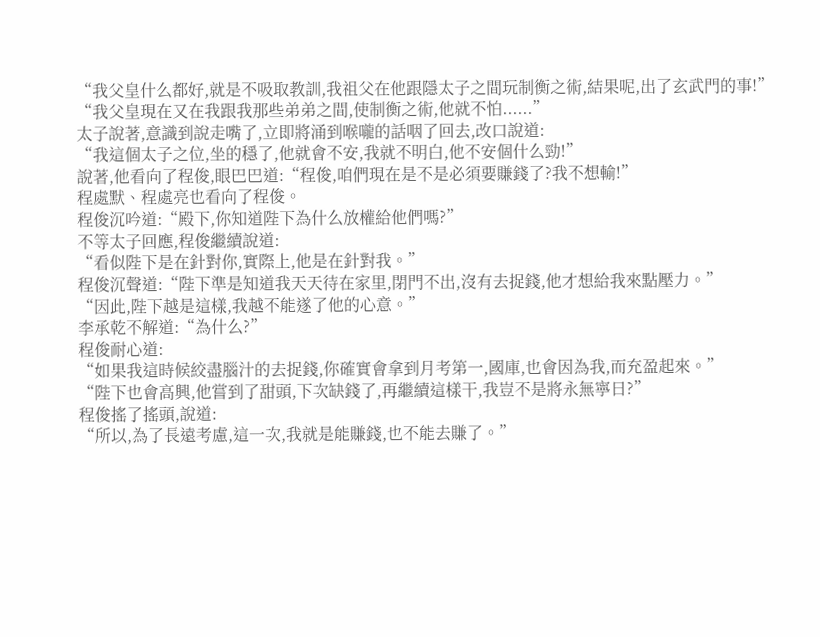“我父皇什么都好,就是不吸取教訓,我祖父在他跟隱太子之間玩制衡之術,結果呢,出了玄武門的事!”
“我父皇現在又在我跟我那些弟弟之間,使制衡之術,他就不怕......”
太子說著,意識到說走嘴了,立即將涌到喉嚨的話咽了回去,改口說道:
“我這個太子之位,坐的穩了,他就會不安,我就不明白,他不安個什么勁!”
說著,他看向了程俊,眼巴巴道:“程俊,咱們現在是不是必須要賺錢了?我不想輸!”
程處默、程處亮也看向了程俊。
程俊沉吟道:“殿下,你知道陛下為什么放權給他們嗎?”
不等太子回應,程俊繼續說道:
“看似陛下是在針對你,實際上,他是在針對我。”
程俊沉聲道:“陛下準是知道我天天待在家里,閉門不出,沒有去捉錢,他才想給我來點壓力。”
“因此,陛下越是這樣,我越不能遂了他的心意。”
李承乾不解道:“為什么?”
程俊耐心道:
“如果我這時候絞盡腦汁的去捉錢,你確實會拿到月考第一,國庫,也會因為我,而充盈起來。”
“陛下也會高興,他嘗到了甜頭,下次缺錢了,再繼續這樣干,我豈不是將永無寧日?”
程俊搖了搖頭,說道:
“所以,為了長遠考慮,這一次,我就是能賺錢,也不能去賺了。”